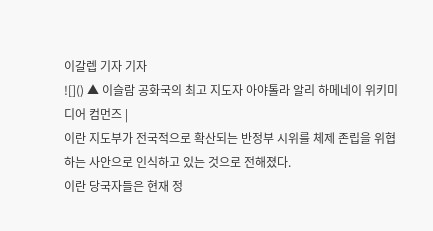이갈렙 기자 기자
![]() ▲ 이슬람 공화국의 최고 지도자 아야톨라 알리 하메네이 위키미디어 컴먼즈 |
이란 지도부가 전국적으로 확산되는 반정부 시위를 체제 존립을 위협하는 사안으로 인식하고 있는 것으로 전해졌다.
이란 당국자들은 현재 정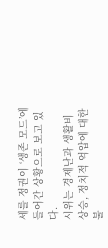세를 정권이 ‘생존 모드’에 들어간 상황으로 보고 있다.
시위는 경제난과 생활비 상승, 정치적 억압에 대한 불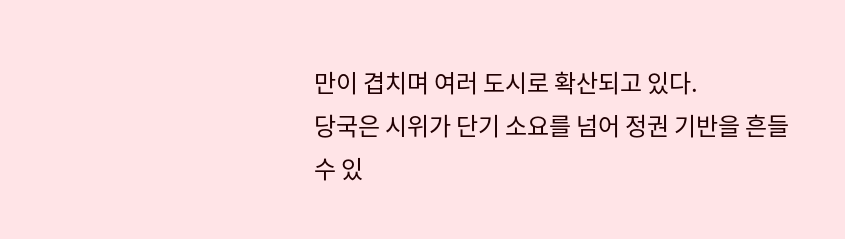만이 겹치며 여러 도시로 확산되고 있다.
당국은 시위가 단기 소요를 넘어 정권 기반을 흔들 수 있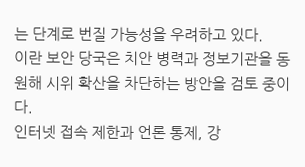는 단계로 번질 가능성을 우려하고 있다.
이란 보안 당국은 치안 병력과 정보기관을 동원해 시위 확산을 차단하는 방안을 검토 중이다.
인터넷 접속 제한과 언론 통제, 강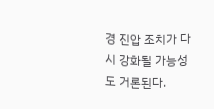경 진압 조치가 다시 강화될 가능성도 거론된다.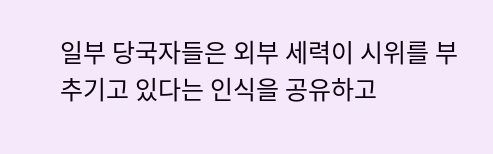일부 당국자들은 외부 세력이 시위를 부추기고 있다는 인식을 공유하고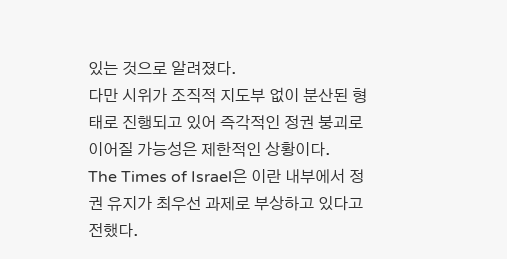있는 것으로 알려졌다.
다만 시위가 조직적 지도부 없이 분산된 형태로 진행되고 있어 즉각적인 정권 붕괴로 이어질 가능성은 제한적인 상황이다.
The Times of Israel은 이란 내부에서 정권 유지가 최우선 과제로 부상하고 있다고 전했다.